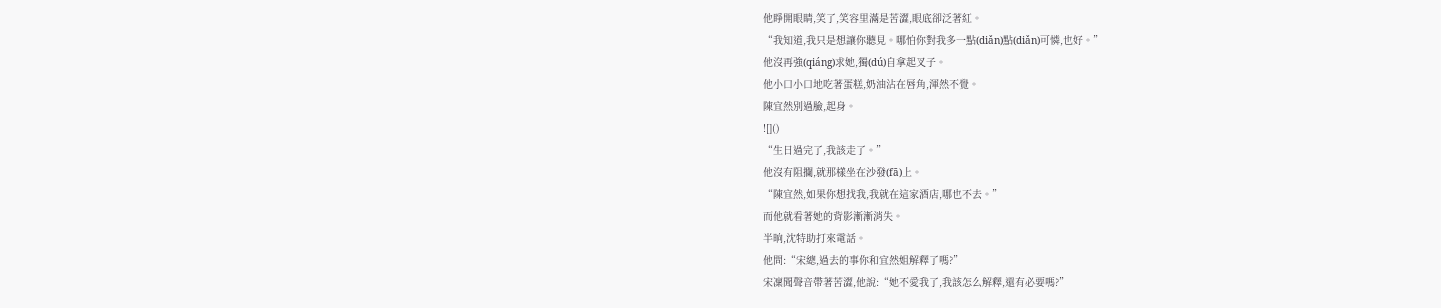他睜開眼睛,笑了,笑容里滿是苦澀,眼底卻泛著紅。
“我知道,我只是想讓你聽見。哪怕你對我多一點(diǎn)點(diǎn)可憐,也好。”
他沒再強(qiáng)求她,獨(dú)自拿起叉子。
他小口小口地吃著蛋糕,奶油沾在唇角,渾然不覺。
陳宜然別過臉,起身。
![]()
“生日過完了,我該走了。”
他沒有阻攔,就那樣坐在沙發(fā)上。
“陳宜然,如果你想找我,我就在這家酒店,哪也不去。”
而他就看著她的背影漸漸消失。
半晌,沈特助打來電話。
他問:“宋總,過去的事你和宜然姐解釋了嗎?”
宋凜聞聲音帶著苦澀,他說:“她不愛我了,我該怎么解釋,還有必要嗎?”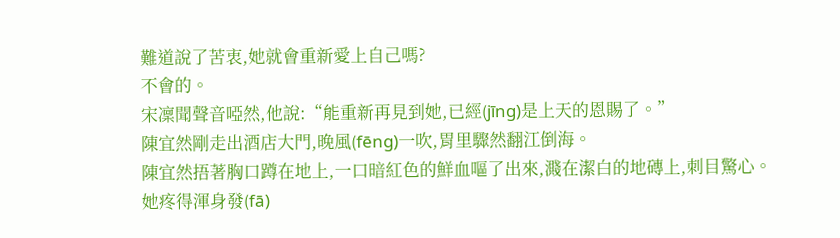難道說了苦衷,她就會重新愛上自己嗎?
不會的。
宋凜聞聲音啞然,他說:“能重新再見到她,已經(jīng)是上天的恩賜了。”
陳宜然剛走出酒店大門,晚風(fēng)一吹,胃里驟然翻江倒海。
陳宜然捂著胸口蹲在地上,一口暗紅色的鮮血嘔了出來,濺在潔白的地磚上,刺目驚心。
她疼得渾身發(fā)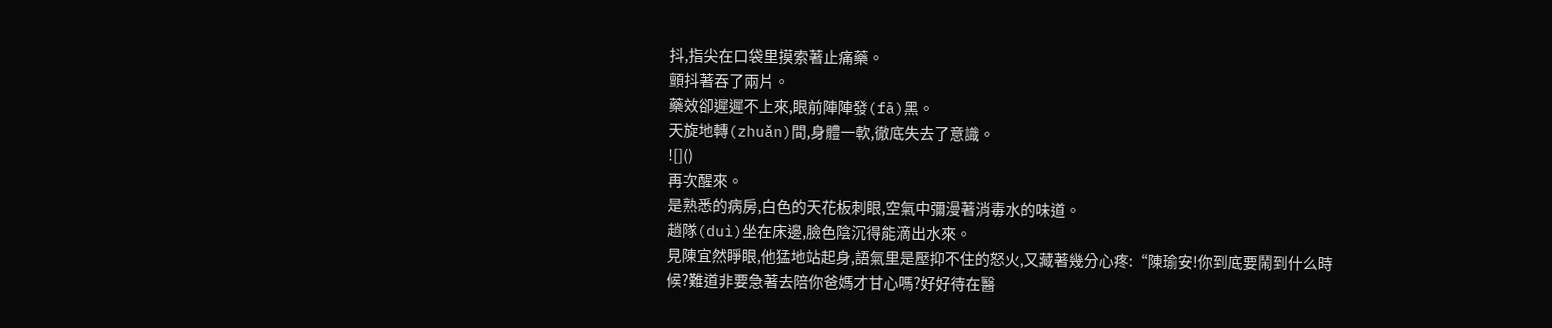抖,指尖在口袋里摸索著止痛藥。
顫抖著吞了兩片。
藥效卻遲遲不上來,眼前陣陣發(fā)黑。
天旋地轉(zhuǎn)間,身體一軟,徹底失去了意識。
![]()
再次醒來。
是熟悉的病房,白色的天花板刺眼,空氣中彌漫著消毒水的味道。
趙隊(duì)坐在床邊,臉色陰沉得能滴出水來。
見陳宜然睜眼,他猛地站起身,語氣里是壓抑不住的怒火,又藏著幾分心疼:“陳瑜安!你到底要鬧到什么時候?難道非要急著去陪你爸媽才甘心嗎?好好待在醫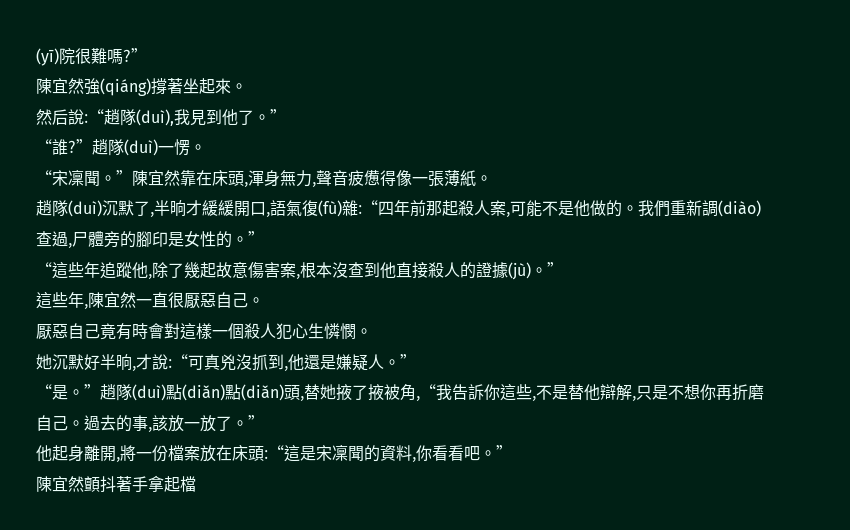(yī)院很難嗎?”
陳宜然強(qiáng)撐著坐起來。
然后說:“趙隊(duì),我見到他了。”
“誰?”趙隊(duì)一愣。
“宋凜聞。”陳宜然靠在床頭,渾身無力,聲音疲憊得像一張薄紙。
趙隊(duì)沉默了,半晌才緩緩開口,語氣復(fù)雜:“四年前那起殺人案,可能不是他做的。我們重新調(diào)查過,尸體旁的腳印是女性的。”
“這些年追蹤他,除了幾起故意傷害案,根本沒查到他直接殺人的證據(jù)。”
這些年,陳宜然一直很厭惡自己。
厭惡自己竟有時會對這樣一個殺人犯心生憐憫。
她沉默好半晌,才說:“可真兇沒抓到,他還是嫌疑人。”
“是。”趙隊(duì)點(diǎn)點(diǎn)頭,替她掖了掖被角,“我告訴你這些,不是替他辯解,只是不想你再折磨自己。過去的事,該放一放了。”
他起身離開,將一份檔案放在床頭:“這是宋凜聞的資料,你看看吧。”
陳宜然顫抖著手拿起檔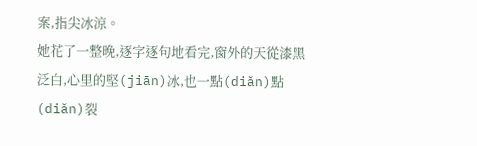案,指尖冰涼。
她花了一整晚,逐字逐句地看完,窗外的天從漆黑泛白,心里的堅(jiān)冰,也一點(diǎn)點(diǎn)裂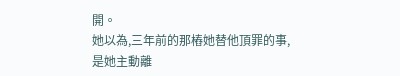開。
她以為,三年前的那樁她替他頂罪的事,是她主動離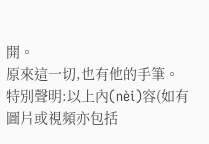開。
原來這一切,也有他的手筆。
特別聲明:以上內(nèi)容(如有圖片或視頻亦包括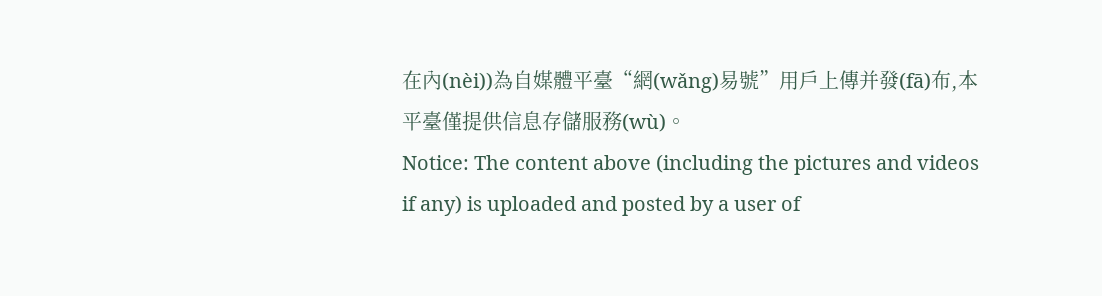在內(nèi))為自媒體平臺“網(wǎng)易號”用戶上傳并發(fā)布,本平臺僅提供信息存儲服務(wù)。
Notice: The content above (including the pictures and videos if any) is uploaded and posted by a user of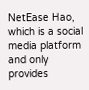NetEase Hao, which is a social media platform and only provides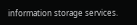information storage services.